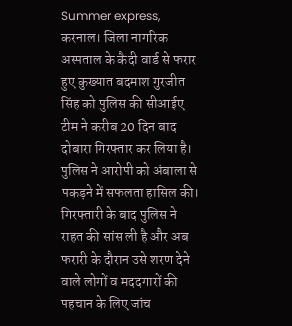Summer express, करनाल। जिला नागरिक अस्पताल के कैदी वार्ड से फरार हुए कुख्यात बदमाश गुरजीत सिंह को पुलिस की सीआईए टीम ने करीब 20 दिन बाद दोबारा गिरफ्तार कर लिया है। पुलिस ने आरोपी को अंबाला से पकड़ने में सफलता हासिल की। गिरफ्तारी के बाद पुलिस ने राहत की सांस ली है और अब फरारी के दौरान उसे शरण देने वाले लोगों व मददगारों की पहचान के लिए जांच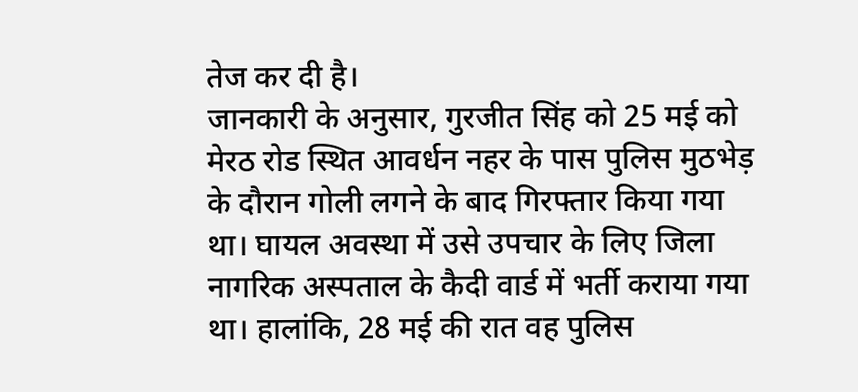तेज कर दी है।
जानकारी के अनुसार, गुरजीत सिंह को 25 मई को मेरठ रोड स्थित आवर्धन नहर के पास पुलिस मुठभेड़ के दौरान गोली लगने के बाद गिरफ्तार किया गया था। घायल अवस्था में उसे उपचार के लिए जिला नागरिक अस्पताल के कैदी वार्ड में भर्ती कराया गया था। हालांकि, 28 मई की रात वह पुलिस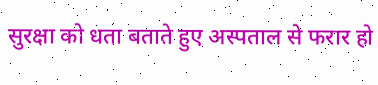सुरक्षा को धता बताते हुए अस्पताल से फरार हो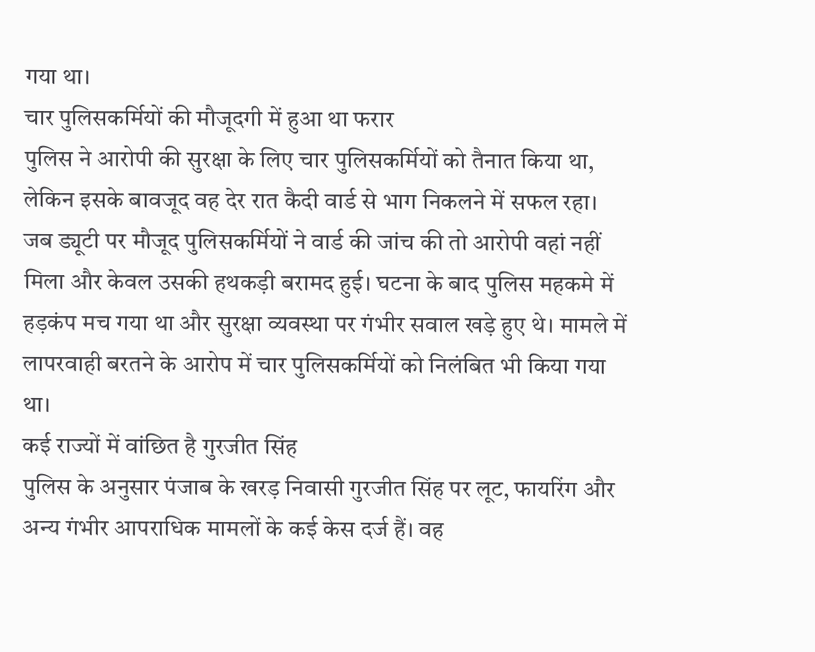गया था।
चार पुलिसकर्मियों की मौजूदगी में हुआ था फरार
पुलिस ने आरोपी की सुरक्षा के लिए चार पुलिसकर्मियों को तैनात किया था, लेकिन इसके बावजूद वह देर रात कैदी वार्ड से भाग निकलने में सफल रहा। जब ड्यूटी पर मौजूद पुलिसकर्मियों ने वार्ड की जांच की तो आरोपी वहां नहीं मिला और केवल उसकी हथकड़ी बरामद हुई। घटना के बाद पुलिस महकमे में हड़कंप मच गया था और सुरक्षा व्यवस्था पर गंभीर सवाल खड़े हुए थे। मामले में लापरवाही बरतने के आरोप में चार पुलिसकर्मियों को निलंबित भी किया गया था।
कई राज्यों में वांछित है गुरजीत सिंह
पुलिस के अनुसार पंजाब के खरड़ निवासी गुरजीत सिंह पर लूट, फायरिंग और अन्य गंभीर आपराधिक मामलों के कई केस दर्ज हैं। वह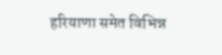हरियाणा समेत विभिन्न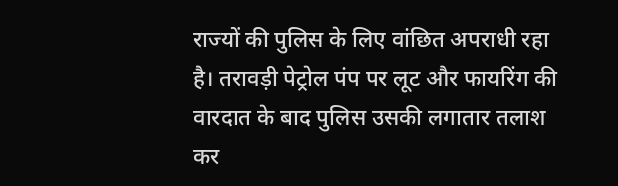राज्यों की पुलिस के लिए वांछित अपराधी रहा है। तरावड़ी पेट्रोल पंप पर लूट और फायरिंग की वारदात के बाद पुलिस उसकी लगातार तलाश कर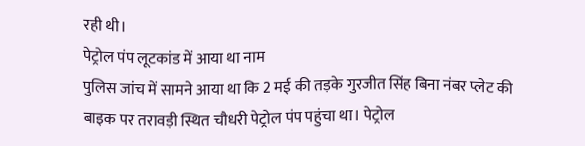रही थी।
पेट्रोल पंप लूटकांड में आया था नाम
पुलिस जांच में सामने आया था कि 2 मई की तड़के गुरजीत सिंह बिना नंबर प्लेट की बाइक पर तरावड़ी स्थित चौधरी पेट्रोल पंप पहुंचा था। पेट्रोल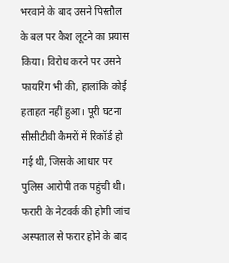भरवाने के बाद उसने पिस्तौल के बल पर कैश लूटने का प्रयास किया। विरोध करने पर उसने फायरिंग भी की, हालांकि कोई हताहत नहीं हुआ। पूरी घटना सीसीटीवी कैमरों में रिकॉर्ड हो गई थी, जिसके आधार पर पुलिस आरोपी तक पहुंची थी।
फरारी के नेटवर्क की होगी जांच
अस्पताल से फरार होने के बाद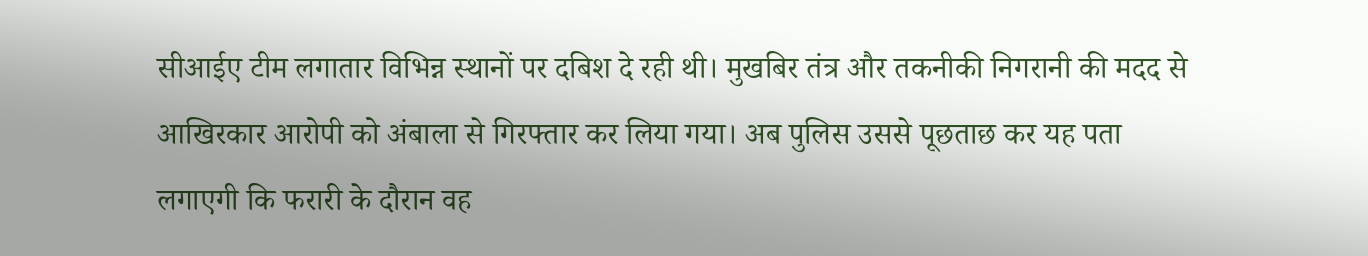सीआईए टीम लगातार विभिन्न स्थानों पर दबिश दे रही थी। मुखबिर तंत्र और तकनीकी निगरानी की मदद से आखिरकार आरोपी को अंबाला से गिरफ्तार कर लिया गया। अब पुलिस उससे पूछताछ कर यह पता लगाएगी कि फरारी के दौरान वह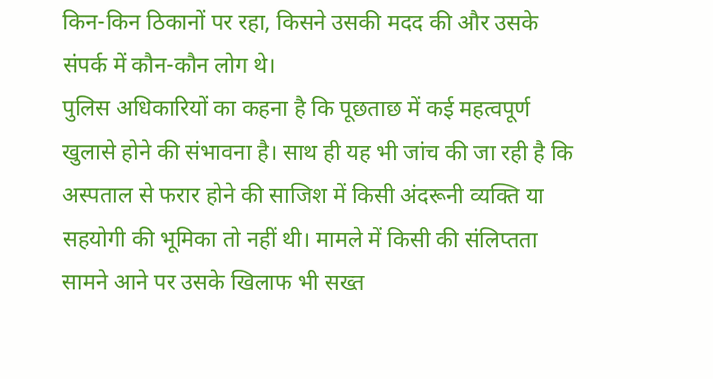किन-किन ठिकानों पर रहा, किसने उसकी मदद की और उसके संपर्क में कौन-कौन लोग थे।
पुलिस अधिकारियों का कहना है कि पूछताछ में कई महत्वपूर्ण खुलासे होने की संभावना है। साथ ही यह भी जांच की जा रही है कि अस्पताल से फरार होने की साजिश में किसी अंदरूनी व्यक्ति या सहयोगी की भूमिका तो नहीं थी। मामले में किसी की संलिप्तता सामने आने पर उसके खिलाफ भी सख्त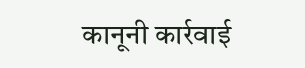कानूनी कार्रवाई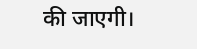की जाएगी।